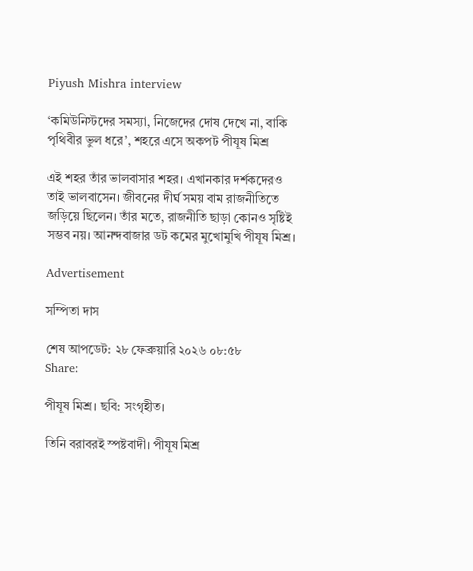Piyush Mishra interview

‘কমিউনিস্টদের সমস্যা, নিজেদের দোষ দেখে না, বাকি পৃথিবীর ভুল ধরে’, শহরে এসে অকপট পীযূষ মিশ্র

এই শহর তাঁর ভালবাসার শহর। এখানকার দর্শকদেরও তাই ভালবাসেন। জীবনের দীর্ঘ সময় বাম রাজনীতিতে জড়িয়ে ছিলেন। তাঁর মতে, রাজনীতি ছাড়া কোনও সৃষ্টিই সম্ভব নয়। আনন্দবাজার ডট কমের মুখোমুখি পীযূষ মিশ্র।

Advertisement

সম্পিতা দাস

শেষ আপডেট: ২৮ ফেব্রুয়ারি ২০২৬ ০৮:৫৮
Share:

পীযূষ মিশ্র। ছবি: সংগৃহীত।

তিনি বরাবরই স্পষ্টবাদী। পীযূষ মিশ্র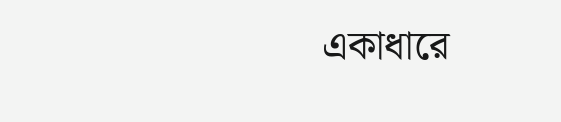একাধারে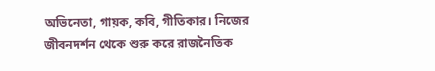অভিনেতা, গায়ক, কবি, গীতিকার। নিজের জীবনদর্শন থেকে শুরু করে রাজনৈতিক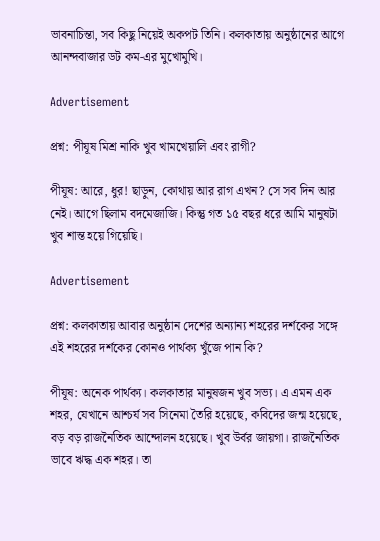ভাবনাচিন্তা, সব কিছু নিয়েই অকপট তিনি। কলকাতায় অনুষ্ঠানের আগে আনন্দবাজার ডট কম-এর মুখোমুখি।

Advertisement

প্রশ্ন: পীযূষ মিশ্র নাকি খুব খামখেয়ালি এবং রাগী?

পীযূষ: আরে, ধুর! ছাড়ুন, কোথায় আর রাগ এখন? সে সব দিন আর নেই। আগে ছিলাম বদমেজাজি। কিন্তু গত ১৫ বছর ধরে আমি মানুষটা খুব শান্ত হয়ে গিয়েছি।

Advertisement

প্রশ্ন: কলকাতায় আবার অনুষ্ঠান দেশের অন্যান্য শহরের দর্শকের সঙ্গে এই শহরের দর্শকের কোনও পার্থক্য খুঁজে পান কি?

পীযূষ: অনেক পার্থক্য। কলকাতার মানুষজন খুব সভ্য। এ এমন এক শহর, যেখানে আশ্চর্য সব সিনেমা তৈরি হয়েছে, কবিদের জন্ম হয়েছে, বড় বড় রাজনৈতিক আন্দোলন হয়েছে। খুব উর্বর জায়গা। রাজনৈতিক ভাবে ঋদ্ধ এক শহর। তা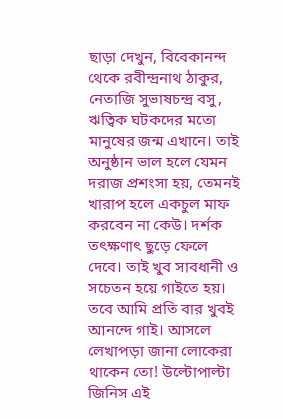ছাড়া দেখুন, বিবেকানন্দ থেকে রবীন্দ্রনাথ ঠাকুর, নেতাজি সুভাষচন্দ্র বসু, ঋত্বিক ঘটকদের মতো মানুষের জন্ম এখানে। তাই অনুষ্ঠান ভাল হলে যেমন দরাজ প্রশংসা হয়, তেমনই খারাপ হলে একচুল মাফ করবেন না কেউ। দর্শক তৎক্ষণাৎ ছুড়ে ফেলে দেবে। তাই খুব সাবধানী ও সচেতন হয়ে গাইতে হয়। তবে আমি প্রতি বার খুবই আনন্দে গাই। আসলে লেখাপড়া জানা লোকেরা থাকেন তো! উল্টোপাল্টা জিনিস এই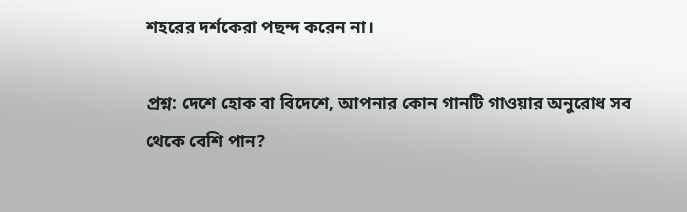শহরের দর্শকেরা পছন্দ করেন না।

প্রশ্ন: দেশে হোক বা বিদেশে, আপনার কোন গানটি গাওয়ার অনুরোধ সব থেকে বেশি পান?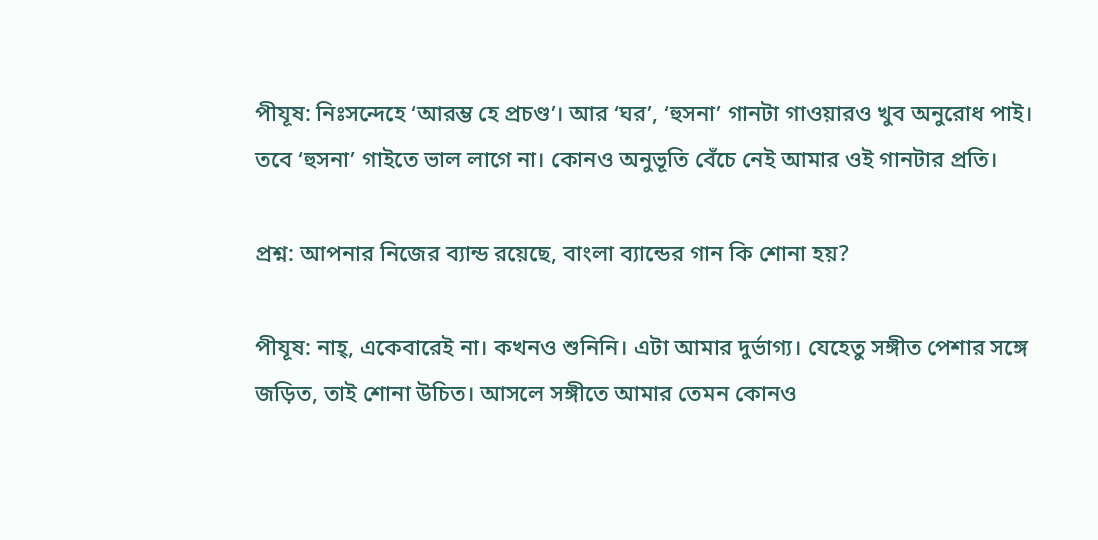পীযূষ: নিঃসন্দেহে ‘আরম্ভ হে প্রচণ্ড’। আর ‘ঘর’, ‘হুসনা’ গানটা গাওয়ারও খুব অনুরোধ পাই। তবে ‘হুসনা’ গাইতে ভাল লাগে না। কোনও অনুভূতি বেঁচে নেই আমার ওই গানটার প্রতি।

প্রশ্ন: আপনার নিজের ব্যান্ড রয়েছে, বাংলা ব্যান্ডের গান কি শোনা হয়?

পীযূষ: নাহ্‌, একেবারেই না। কখনও শুনিনি। এটা আমার দুর্ভাগ্য। যেহেতু সঙ্গীত পেশার সঙ্গে জড়িত, তাই শোনা উচিত। আসলে সঙ্গীতে আমার তেমন কোনও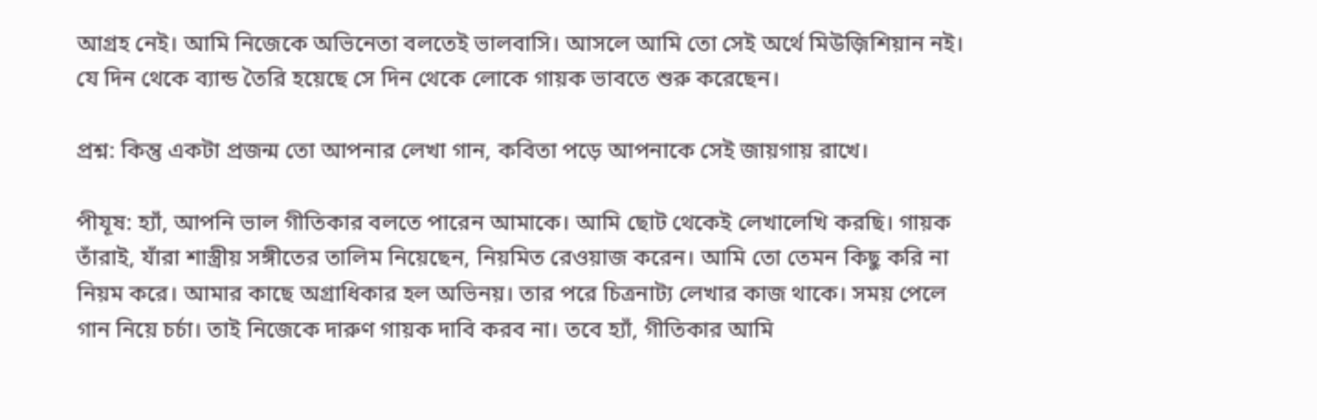আগ্রহ নেই। আমি নিজেকে অভিনেতা বলতেই ভালবাসি। আসলে আমি তো সেই অর্থে মিউজ়িশিয়ান নই। যে দিন থেকে ব্যান্ড তৈরি হয়েছে সে দিন থেকে লোকে গায়ক ভাবতে শুরু করেছেন।

প্রশ্ন: কিন্তু একটা প্রজন্ম তো আপনার লেখা গান, কবিতা পড়ে আপনাকে সেই জায়গায় রাখে।

পীযূষ: হ্যাঁ, আপনি ভাল গীতিকার বলতে পারেন আমাকে। আমি ছোট থেকেই লেখালেখি করছি। গায়ক তাঁরাই, যাঁরা শাস্ত্রীয় সঙ্গীতের তালিম নিয়েছেন, নিয়মিত রেওয়াজ করেন। আমি তো তেমন কিছু করি না নিয়ম করে। আমার কাছে অগ্রাধিকার হল অভিনয়। তার পরে চিত্রনাট্য লেখার কাজ থাকে। সময় পেলে গান নিয়ে চর্চা। তাই নিজেকে দারুণ গায়ক দাবি করব না। তবে হ্যাঁ, গীতিকার আমি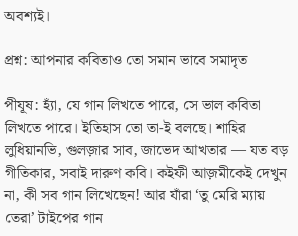অবশ্যই।

প্রশ্ন: আপনার কবিতাও তো সমান ভাবে সমাদৃত

পীযূষ: হ্যাঁ, যে গান লিখতে পারে, সে ভাল কবিতা লিখতে পারে। ইতিহাস তো তা-ই বলছে। শাহির লুধিয়ানভি, গুলজ়ার সাব, জাভেদ আখতার — যত বড় গীতিকার, সবাই দারুণ কবি। কইফী আজ়মীকেই দেখুন না, কী সব গান লিখেছেন! আর যাঁরা ‘তু মেরি ম্যায় তেরা’ টাইপের গান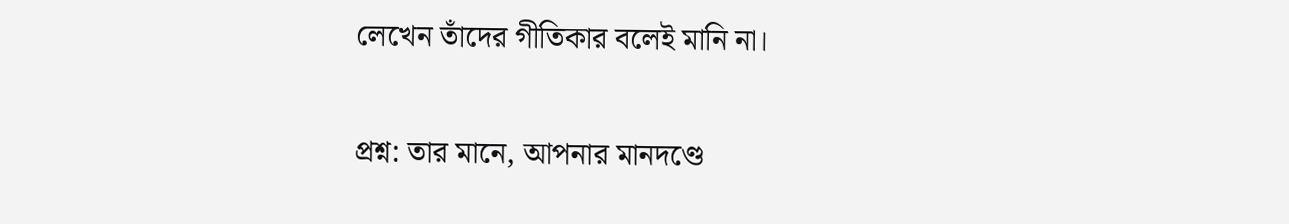লেখেন তাঁদের গীতিকার বলেই মানি না।

প্রশ্ন: তার মানে, আপনার মানদণ্ডে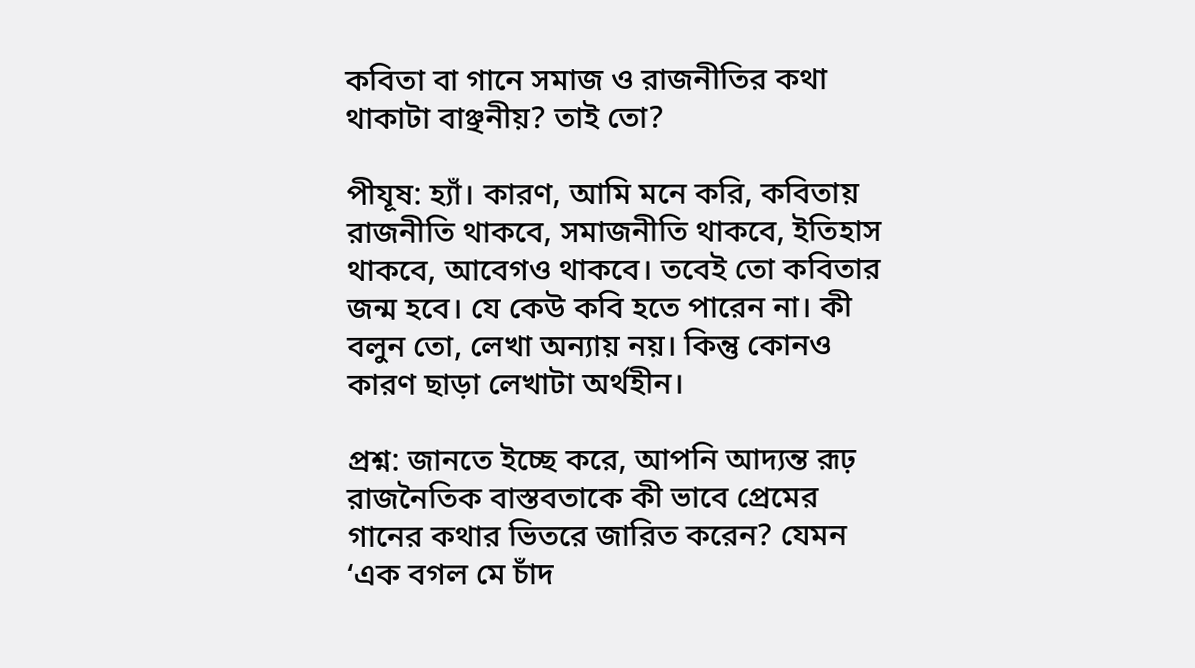কবিতা বা গানে সমাজ ও রাজনীতির কথা থাকাটা বাঞ্ছনীয়? তাই তো?

পীযূষ: হ্যাঁ। কারণ, আমি মনে করি, কবিতায় রাজনীতি থাকবে, সমাজনীতি থাকবে, ইতিহাস থাকবে, আবেগও থাকবে। তবেই তো কবিতার জন্ম হবে। যে কেউ কবি হতে পারেন না। কী বলুন তো, লেখা অন্যায় নয়। কিন্তু কোনও কারণ ছাড়া লেখাটা অর্থহীন।

প্রশ্ন: জানতে ইচ্ছে করে, আপনি আদ্যন্ত রূঢ় রাজনৈতিক বাস্তবতাকে কী ভাবে প্রেমের গানের কথার ভিতরে জারিত করেন? যেমন ‘এক বগল মে চাঁদ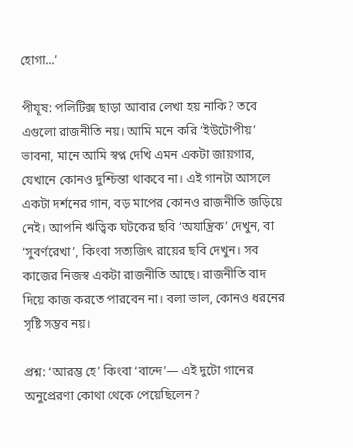হোগা...’

পীযূষ: পলিটিক্স ছাড়া আবার লেখা হয় নাকি? তবে এগুলো রাজনীতি নয়। আমি মনে করি ‘ইউটোপীয়’ ভাবনা, মানে আমি স্বপ্ন দেখি এমন একটা জায়গার, যেখানে কোনও দুশ্চিন্তা থাকবে না। এই গানটা আসলে একটা দর্শনের গান, বড় মাপের কোনও রাজনীতি জড়িয়ে নেই। আপনি ঋত্বিক ঘটকের ছবি ‘অযান্ত্রিক’ দেখুন, বা ‘সুবর্ণরেখা’, কিংবা সত্যজিৎ রায়ের ছবি দেখুন। সব কাজের নিজস্ব একটা রাজনীতি আছে। রাজনীতি বাদ দিয়ে কাজ করতে পারবেন না। বলা ভাল, কোনও ধরনের সৃষ্টি সম্ভব নয়।

প্রশ্ন: ‘আরম্ভ হে’ কিংবা ‘বান্দে’— এই দুটো গানের অনুপ্রেরণা কোথা থেকে পেয়েছিলেন?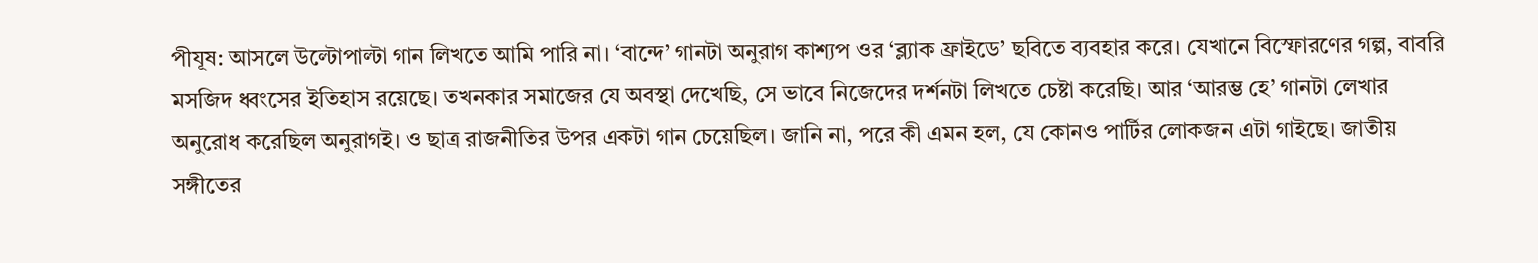পীযূষ: আসলে উল্টোপাল্টা গান লিখতে আমি পারি না। ‘বান্দে’ গানটা অনুরাগ কাশ্যপ ওর ‘ব্ল্যাক ফ্রাইডে’ ছবিতে ব্যবহার করে। যেখানে বিস্ফোরণের গল্প, বাবরি মসজিদ ধ্বংসের ইতিহাস রয়েছে। তখনকার সমাজের যে অবস্থা দেখেছি, সে ভাবে নিজেদের দর্শনটা লিখতে চেষ্টা করেছি। আর ‘আরম্ভ হে’ গানটা লেখার অনুরোধ করেছিল অনুরাগই। ও ছাত্র রাজনীতির উপর একটা গান চেয়েছিল। জানি না, পরে কী এমন হল, যে কোনও পার্টির লোকজন এটা গাইছে। জাতীয় সঙ্গীতের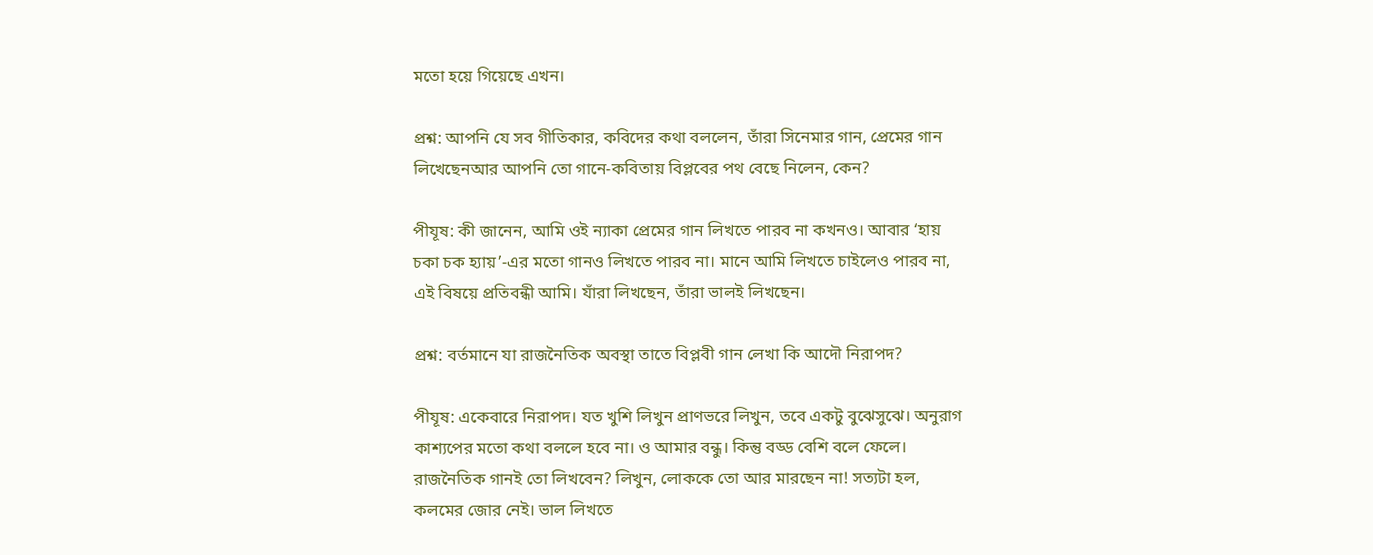মতো হয়ে গিয়েছে এখন।

প্রশ্ন: আপনি যে সব গীতিকার, কবিদের কথা বললেন, তাঁরা সিনেমার গান, প্রেমের গান লিখেছেনআর আপনি তো গানে-কবিতায় বিপ্লবের পথ বেছে নিলেন, কেন?

পীযূষ: কী জানেন, আমি ওই ন্যাকা প্রেমের গান লিখতে পারব না কখনও। আবার ‘হায় চকা চক হ্যায়’-এর মতো গানও লিখতে পারব না। মানে আমি লিখতে চাইলেও পারব না, এই বিষয়ে প্রতিবন্ধী আমি। যাঁরা লিখছেন, তাঁরা ভালই লিখছেন।

প্রশ্ন: বর্তমানে যা রাজনৈতিক অবস্থা তাতে বিপ্লবী গান লেখা কি আদৌ নিরাপদ?

পীযূষ: একেবারে নিরাপদ। যত খুশি লিখুন প্রাণভরে লিখুন, তবে একটু বুঝেসুঝে। অনুরাগ কাশ্যপের মতো কথা বললে হবে না। ও আমার বন্ধু। কিন্তু বড্ড বেশি বলে ফেলে। রাজনৈতিক গানই তো লিখবেন? লিখুন, লোককে তো আর মারছেন না! সত্যটা হল, কলমের জোর নেই। ভাল লিখতে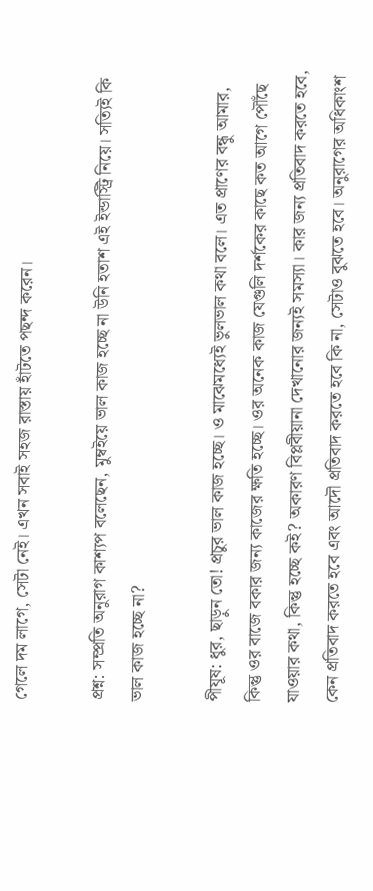গেলে দম লাগে, সেটা নেই। এখন সবাই সহজ রাস্তায় হাঁটতে পছন্দ করেন।

প্রশ্ন: সম্প্রতি অনুরাগ কাশ্যপ বলেছেন, মুম্বইয়ে ভাল কাজ হচ্ছে না উনি হতাশ এই ইন্ডাস্ট্রি নিয়ে। সত্যিই কি ভাল কাজ হচ্ছে না?

পীযূষ: ধুর, ছাড়ুন তো! প্রচুর ভাল কাজ হচ্ছে। ও মাঝেমধ্যেই ভুলভাল কথা বলে। এত প্রাণের বন্ধু আমার, কিন্তু ওর বাজে বকার জন্য কাজের ক্ষতি হচ্ছে। ওর অনেক কাজ যেগুলি দর্শকের কাছে কত আগে পৌঁছে যাওয়ার কথা, কিন্তু হচ্ছে কই? অকারণ বিপ্লবীয়ানা দেখানোর জন্যই সমস্যা। কার জন্য প্রতিবাদ করতে হবে, কেন প্রতিবাদ করতে হবে এবং আদৌ প্রতিবাদ করতে হবে কি না, সেটাও বুঝতে হবে। অনুরাগের অধিকাংশ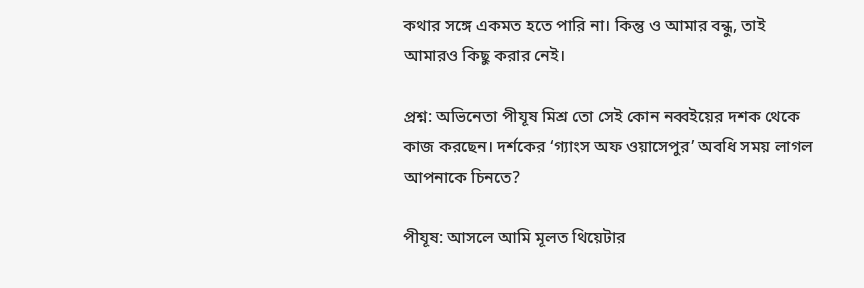কথার সঙ্গে একমত হতে পারি না। কিন্তু ও আমার বন্ধু, তাই আমারও কিছু করার নেই।

প্রশ্ন: অভিনেতা পীযূষ মিশ্র তো সেই কোন নব্বইয়ের দশক থেকে কাজ করছেন। দর্শকের ‘গ্যাংস অফ ওয়াসেপুর’ অবধি সময় লাগল আপনাকে চিনতে?

পীযূষ: আসলে আমি মূলত থিয়েটার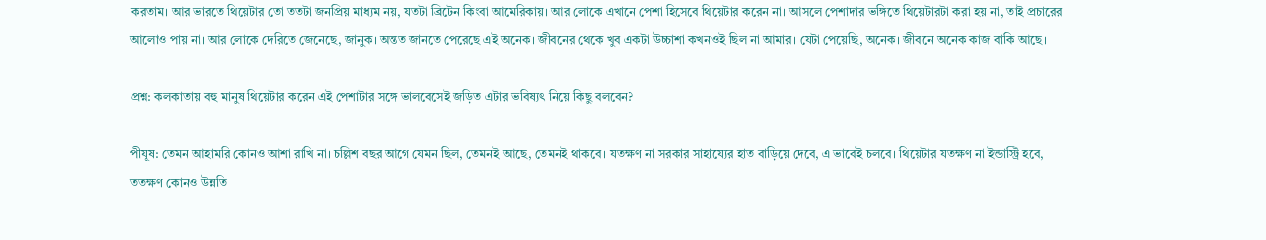করতাম। আর ভারতে থিয়েটার তো ততটা জনপ্রিয় মাধ্যম নয়, যতটা ব্রিটেন কিংবা আমেরিকায়। আর লোকে এখানে পেশা হিসেবে থিয়েটার করেন না। আসলে পেশাদার ভঙ্গিতে থিয়েটারটা করা হয় না, তাই প্রচারের আলোও পায় না। আর লোকে দেরিতে জেনেছে, জানুক। অন্তত জানতে পেরেছে এই অনেক। জীবনের থেকে খুব একটা উচ্চাশা কখনওই ছিল না আমার। যেটা পেয়েছি, অনেক। জীবনে অনেক কাজ বাকি আছে।

প্রশ্ন: কলকাতায় বহু মানুষ থিয়েটার করেন এই পেশাটার সঙ্গে ভালবেসেই জড়িত এটার ভবিষ্যৎ নিয়ে কিছু বলবেন?

পীযূষ: তেমন আহামরি কোনও আশা রাখি না। চল্লিশ বছর আগে যেমন ছিল, তেমনই আছে, তেমনই থাকবে। যতক্ষণ না সরকার সাহায্যের হাত বাড়িয়ে দেবে, এ ভাবেই চলবে। থিয়েটার যতক্ষণ না ইন্ডাস্ট্রি হবে, ততক্ষণ কোনও উন্নতি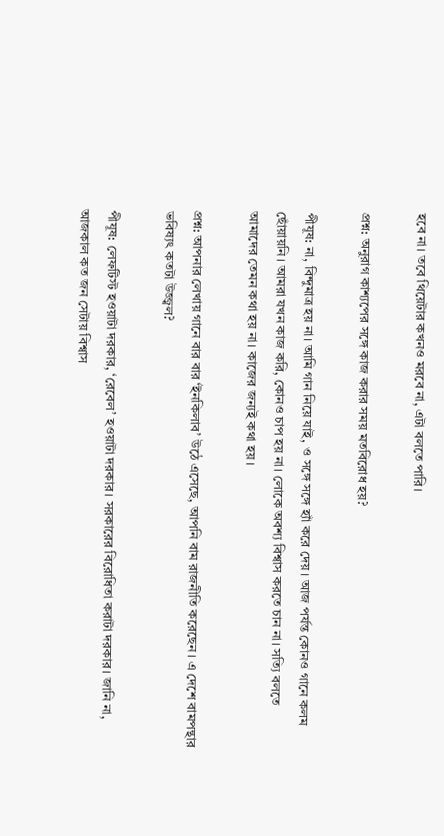হবে না। তবে থিয়েটার কখনও মরবে না, এটা বলতে পারি।

প্রশ্ন: অনুরাগ কাশ্যপের সঙ্গে কাজ করার সময় মতবিরোধ হয়?

পীযূষ: না, বিন্দুমাত্র হয় না। আমি গান নিয়ে যাই, ও সঙ্গে সঙ্গে হ্যাঁ করে দেয়। আজ পর্যন্ত কোনও গানে কলম ছোঁয়ায়নি। আমরা যখন কাজ করি, কোনও চাপ হয় না। লোকে অবশ্য বিশ্বাস করতে চান না। সত্যি বলতে আমাদের তেমন কথা হয় না। কাজের জন্যই কথা হয়।

প্রশ্ন: আপনার লেখায় গানে বার বার ‘ইনকিলাব’ উঠে এসেছে, আপনি বাম রাজনীতি করেছেন। এ দেশে বামপন্থার ভবিষ্যৎ কতটা উজ্জ্বল?

পীযূষ: লেফটিস্ট হওয়াটা দরকার, ‘রেবেল’ হওয়াটা দরকার। সরকারের বিরোধিতা করাটা দরকার। জানি না, আজকাল কত জন সেটায় বিশ্বাস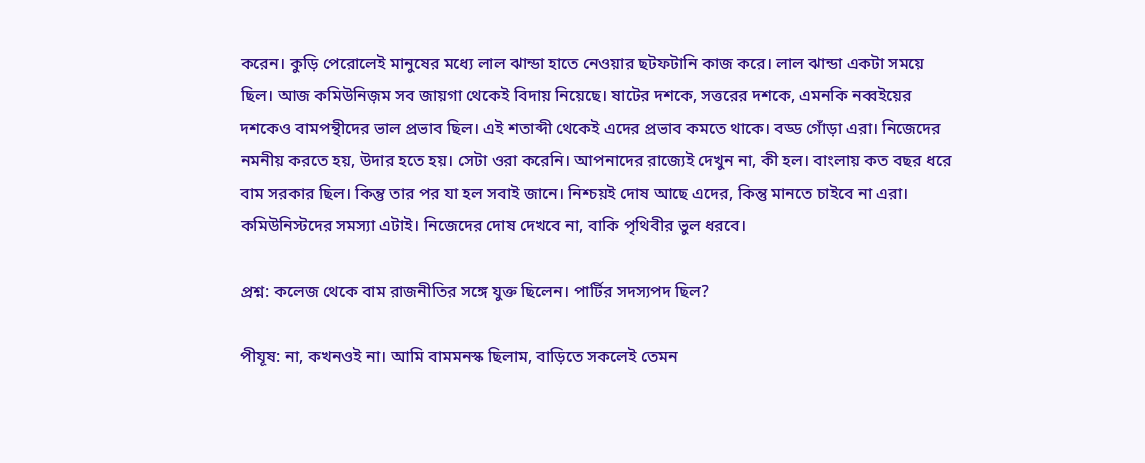করেন। কুড়ি পেরোলেই মানুষের মধ্যে লাল ঝান্ডা হাতে নেওয়ার ছটফটানি কাজ করে। লাল ঝান্ডা একটা সময়ে ছিল। আজ কমিউনিজ়ম সব জায়গা থেকেই বিদায় নিয়েছে। ষাটের দশকে, সত্তরের দশকে, এমনকি নব্বইয়ের দশকেও বামপন্থীদের ভাল প্রভাব ছিল। এই শতাব্দী থেকেই এদের প্রভাব কমতে থাকে। বড্ড গোঁড়া এরা। নিজেদের নমনীয় করতে হয়, উদার হতে হয়। সেটা ওরা করেনি। আপনাদের রাজ্যেই দেখুন না, কী হল। বাংলায় কত বছর ধরে বাম সরকার ছিল। কিন্তু তার পর যা হল সবাই জানে। নিশ্চয়ই দোষ আছে এদের, কিন্তু মানতে চাইবে না এরা। কমিউনিস্টদের সমস্যা এটাই। নিজেদের দোষ দেখবে না, বাকি পৃথিবীর ভুল ধরবে।

প্রশ্ন: কলেজ থেকে বাম রাজনীতির সঙ্গে যুক্ত ছিলেন। পার্টির সদস্যপদ ছিল?

পীযূষ: না, কখনওই না। আমি বামমনস্ক ছিলাম, বাড়িতে সকলেই তেমন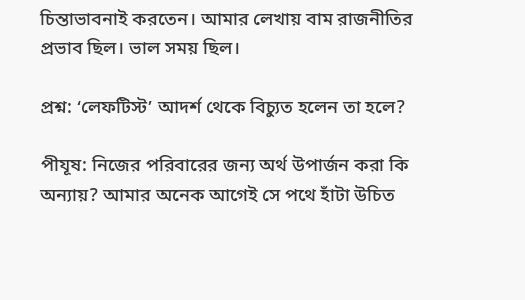চিন্তাভাবনাই করতেন। আমার লেখায় বাম রাজনীতির প্রভাব ছিল। ভাল সময় ছিল।

প্রশ্ন: ‘লেফটিস্ট’ আদর্শ থেকে বিচ্যুত হলেন তা হলে?

পীযূষ: নিজের পরিবারের জন্য অর্থ উপার্জন করা কি অন্যায়? আমার অনেক আগেই সে পথে হাঁটা উচিত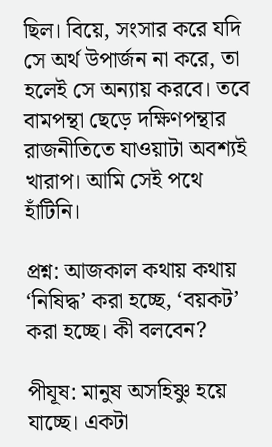ছিল। বিয়ে, সংসার করে যদি সে অর্থ উপার্জন না করে, তা হলেই সে অন্যায় করবে। তবে বামপন্থা ছেড়ে দক্ষিণপন্থার রাজনীতিতে যাওয়াটা অবশ্যই খারাপ। আমি সেই পথে হাঁটিনি।

প্রশ্ন: আজকাল কথায় কথায় ‘নিষিদ্ধ’ করা হচ্ছে, ‘বয়কট’ করা হচ্ছে। কী বলবেন?

পীযূষ: মানুষ অসহিষ্ণু হয়ে যাচ্ছে। একটা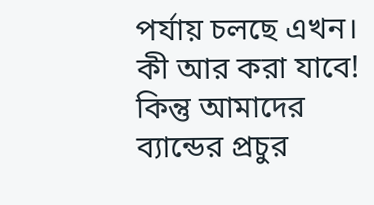পর্যায় চলছে এখন। কী আর করা যাবে! কিন্তু আমাদের ব্যান্ডের প্রচুর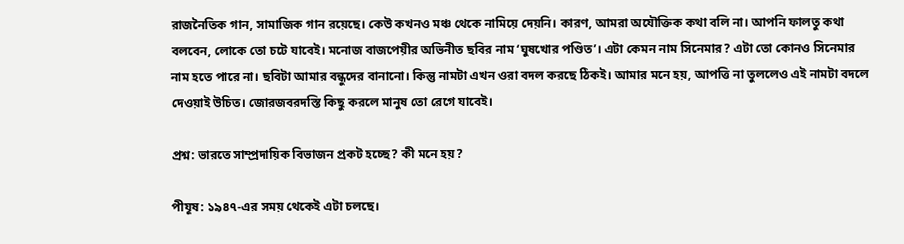রাজনৈতিক গান, সামাজিক গান রয়েছে। কেউ কখনও মঞ্চ থেকে নামিয়ে দেয়নি। কারণ, আমরা অযৌক্তিক কথা বলি না। আপনি ফালতু কথা বলবেন, লোকে তো চটে যাবেই। মনোজ বাজপেয়ীর অভিনীত ছবির নাম ‘ঘুষখোর পণ্ডিত’। এটা কেমন নাম সিনেমার? এটা তো কোনও সিনেমার নাম হতে পারে না। ছবিটা আমার বন্ধুদের বানানো। কিন্তু নামটা এখন ওরা বদল করছে ঠিকই। আমার মনে হয়, আপত্তি না তুললেও এই নামটা বদলে দেওয়াই উচিত। জোরজবরদস্তি কিছু করলে মানুষ তো রেগে যাবেই।

প্রশ্ন: ভারতে সাম্প্রদায়িক বিভাজন প্রকট হচ্ছে? কী মনে হয়?

পীযূষ: ১৯৪৭-এর সময় থেকেই এটা চলছে।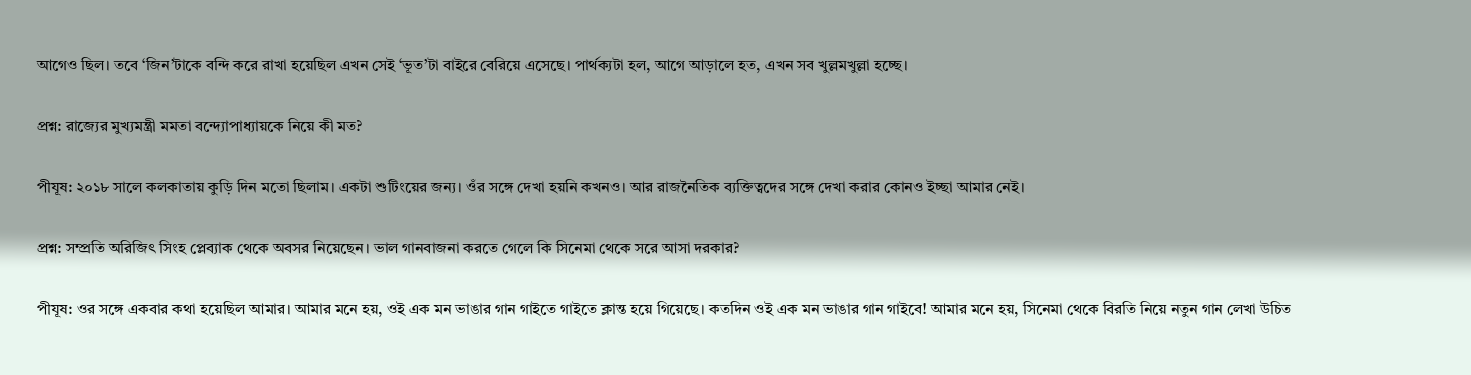আগেও ছিল। তবে ‘জিন’টাকে বন্দি করে রাখা হয়েছিল এখন সেই ‘ভূত’টা বাইরে বেরিয়ে এসেছে। পার্থক্যটা হল, আগে আড়ালে হত, এখন সব খুল্লমখুল্লা হচ্ছে।

প্রশ্ন: রাজ্যের মুখ্যমন্ত্রী মমতা বন্দ্যোপাধ্যায়কে নিয়ে কী মত?

পীযূষ: ২০১৮ সালে কলকাতায় কুড়ি দিন মতো ছিলাম। একটা শুটিংয়ের জন্য। ওঁর সঙ্গে দেখা হয়নি কখনও। আর রাজনৈতিক ব্যক্তিত্বদের সঙ্গে দেখা করার কোনও ইচ্ছা আমার নেই।

প্রশ্ন: সম্প্রতি অরিজিৎ সিংহ প্লেব্যাক থেকে অবসর নিয়েছেন। ভাল গানবাজনা করতে গেলে কি সিনেমা থেকে সরে আসা দরকার?

পীযূষ: ওর সঙ্গে একবার কথা হয়েছিল আমার। আমার মনে হয়, ওই এক মন ভাঙার গান গাইতে গাইতে ক্লান্ত হয়ে গিয়েছে। কতদিন ওই এক মন ভাঙার গান গাইবে! আমার মনে হয়, সিনেমা থেকে বিরতি নিয়ে নতুন গান লেখা উচিত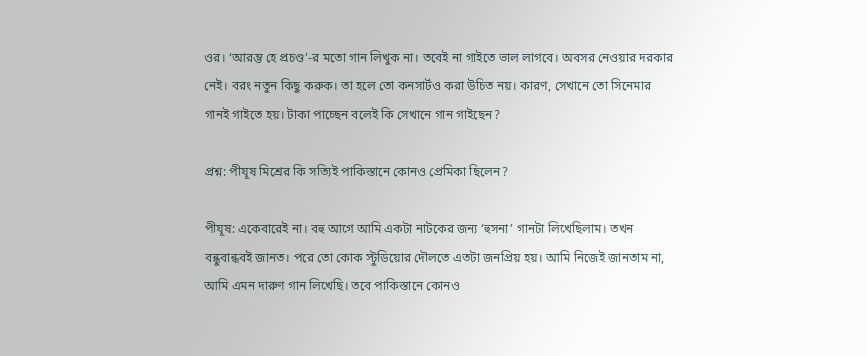ওর। ‘আরম্ভ হে প্রচণ্ড’-র মতো গান লিখুক না। তবেই না গাইতে ভাল লাগবে। অবসর নেওয়ার দরকার নেই। বরং নতুন কিছু করুক। তা হলে তো কনসার্টও করা উচিত নয়। কারণ, সেখানে তো সিনেমার গানই গাইতে হয়। টাকা পাচ্ছেন বলেই কি সেখানে গান গাইছেন?

প্রশ্ন: পীযূষ মিশ্রের কি সত্যিই পাকিস্তানে কোনও প্রেমিকা ছিলেন?

পীযূষ: একেবারেই না। বহু আগে আমি একটা নাটকের জন্য ‘হুসনা’ গানটা লিখেছিলাম। তখন বন্ধুবান্ধবই জানত। পরে তো কোক স্টুডিয়োর দৌলতে এতটা জনপ্রিয় হয়। আমি নিজেই জানতাম না, আমি এমন দারুণ গান লিখেছি। তবে পাকিস্তানে কোনও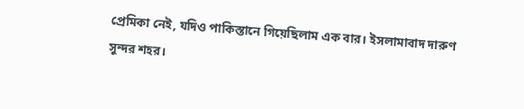প্রেমিকা নেই, যদিও পাকিস্তানে গিয়েছিলাম এক বার। ইসলামাবাদ দারুণ সুন্দর শহর।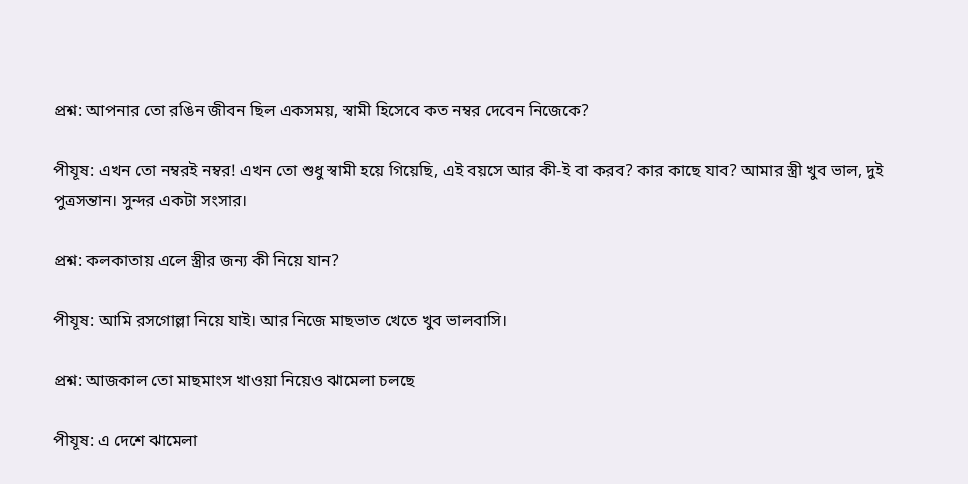প্রশ্ন: আপনার তো রঙিন জীবন ছিল একসময়, স্বামী হিসেবে কত নম্বর দেবেন নিজেকে?

পীযূষ: এখন তো নম্বরই নম্বর! এখন তো শুধু স্বামী হয়ে গিয়েছি, এই বয়সে আর কী-ই বা করব? কার কাছে যাব? আমার স্ত্রী খুব ভাল, দুই পুত্রসন্তান। সুন্দর একটা সংসার।

প্রশ্ন: কলকাতায় এলে স্ত্রীর জন্য কী নিয়ে যান?

পীযূষ: আমি রসগোল্লা নিয়ে যাই। আর নিজে মাছভাত খেতে খুব ভালবাসি।

প্রশ্ন: আজকাল তো মাছমাংস খাওয়া নিয়েও ঝামেলা চলছে

পীযূষ: এ দেশে ঝামেলা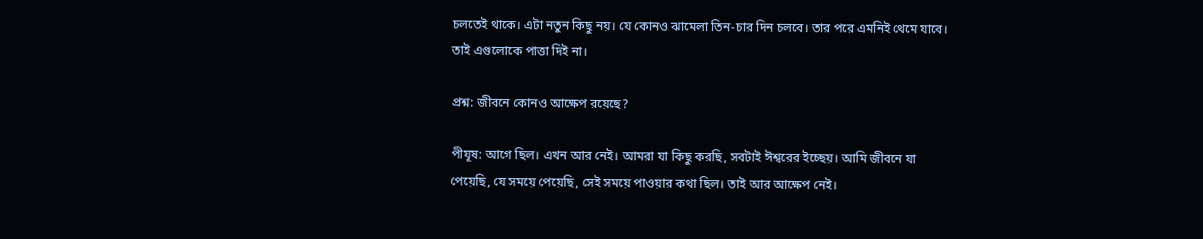চলতেই থাকে। এটা নতুন কিছু নয়। যে কোনও ঝামেলা তিন-চার দিন চলবে। তার পরে এমনিই থেমে যাবে। তাই এগুলোকে পাত্তা দিই না।

প্রশ্ন: জীবনে কোনও আক্ষেপ রয়েছে?

পীযূষ: আগে ছিল। এখন আর নেই। আমরা যা কিছু করছি, সবটাই ঈশ্বরের ইচ্ছেয়। আমি জীবনে যা পেয়েছি, যে সময়ে পেয়েছি, সেই সময়ে পাওয়ার কথা ছিল। তাই আর আক্ষেপ নেই।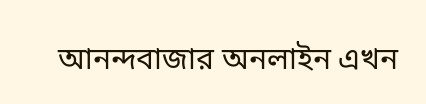আনন্দবাজার অনলাইন এখন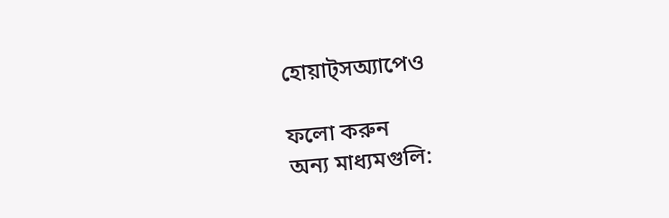হোয়াট্‌সঅ্যাপেও

ফলো করুন
অন্য মাধ্যমগুলি: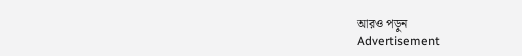আরও পড়ুন
Advertisement